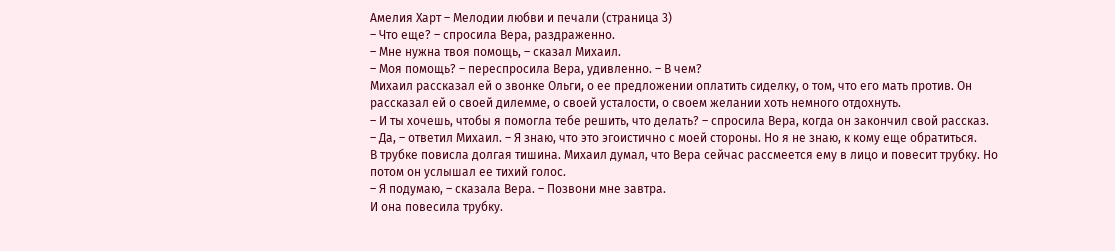Амелия Харт – Мелодии любви и печали (страница 3)
– Что еще? – спросила Вера, раздраженно.
– Мне нужна твоя помощь, – сказал Михаил.
– Моя помощь? – переспросила Вера, удивленно. – В чем?
Михаил рассказал ей о звонке Ольги, о ее предложении оплатить сиделку, о том, что его мать против. Он рассказал ей о своей дилемме, о своей усталости, о своем желании хоть немного отдохнуть.
– И ты хочешь, чтобы я помогла тебе решить, что делать? – спросила Вера, когда он закончил свой рассказ.
– Да, – ответил Михаил. – Я знаю, что это эгоистично с моей стороны. Но я не знаю, к кому еще обратиться.
В трубке повисла долгая тишина. Михаил думал, что Вера сейчас рассмеется ему в лицо и повесит трубку. Но потом он услышал ее тихий голос.
– Я подумаю, – сказала Вера. – Позвони мне завтра.
И она повесила трубку.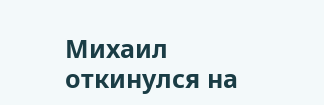Михаил откинулся на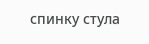спинку стула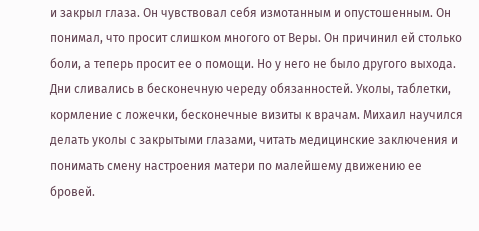и закрыл глаза. Он чувствовал себя измотанным и опустошенным. Он понимал, что просит слишком многого от Веры. Он причинил ей столько боли, а теперь просит ее о помощи. Но у него не было другого выхода.
Дни сливались в бесконечную череду обязанностей. Уколы, таблетки, кормление с ложечки, бесконечные визиты к врачам. Михаил научился делать уколы с закрытыми глазами, читать медицинские заключения и понимать смену настроения матери по малейшему движению ее бровей.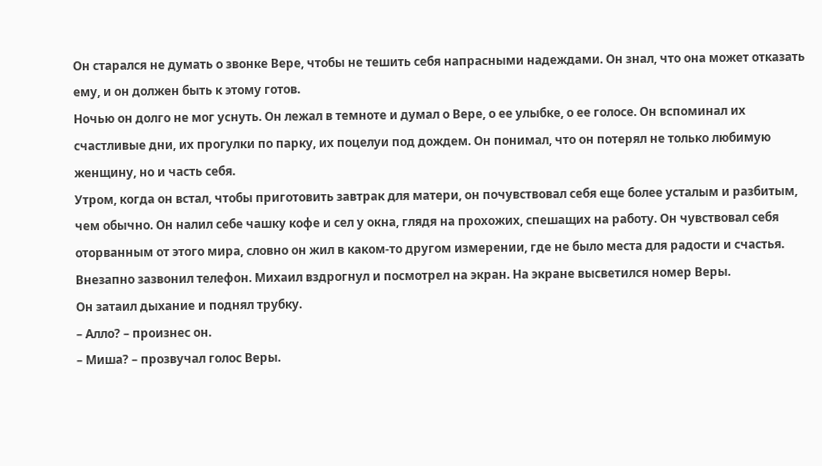Он старался не думать о звонке Вере, чтобы не тешить себя напрасными надеждами. Он знал, что она может отказать ему, и он должен быть к этому готов.
Ночью он долго не мог уснуть. Он лежал в темноте и думал о Вере, о ее улыбке, о ее голосе. Он вспоминал их счастливые дни, их прогулки по парку, их поцелуи под дождем. Он понимал, что он потерял не только любимую женщину, но и часть себя.
Утром, когда он встал, чтобы приготовить завтрак для матери, он почувствовал себя еще более усталым и разбитым, чем обычно. Он налил себе чашку кофе и сел у окна, глядя на прохожих, спешащих на работу. Он чувствовал себя оторванным от этого мира, словно он жил в каком-то другом измерении, где не было места для радости и счастья.
Внезапно зазвонил телефон. Михаил вздрогнул и посмотрел на экран. На экране высветился номер Веры.
Он затаил дыхание и поднял трубку.
– Алло? – произнес он.
– Миша? – прозвучал голос Веры.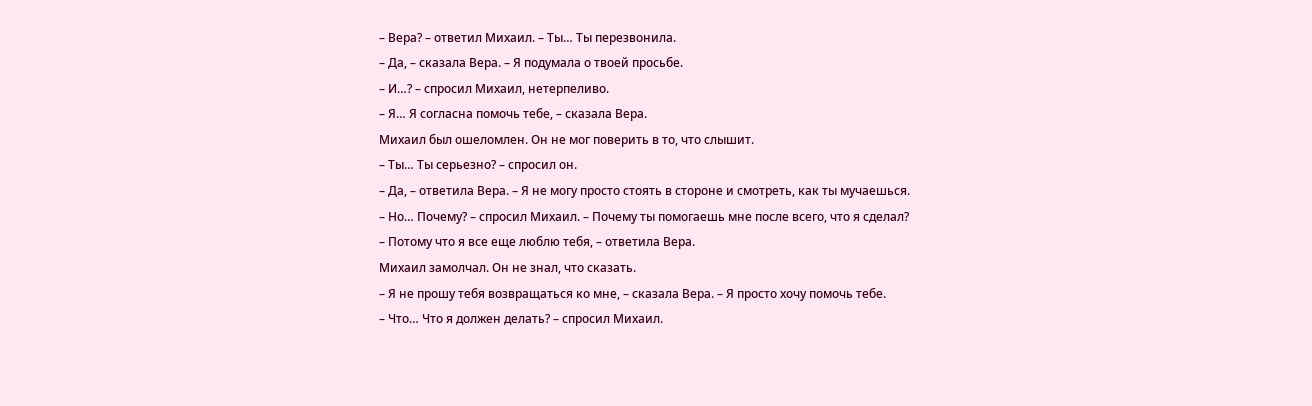– Вера? – ответил Михаил. – Ты… Ты перезвонила.
– Да, – сказала Вера. – Я подумала о твоей просьбе.
– И…? – спросил Михаил, нетерпеливо.
– Я… Я согласна помочь тебе, – сказала Вера.
Михаил был ошеломлен. Он не мог поверить в то, что слышит.
– Ты… Ты серьезно? – спросил он.
– Да, – ответила Вера. – Я не могу просто стоять в стороне и смотреть, как ты мучаешься.
– Но… Почему? – спросил Михаил. – Почему ты помогаешь мне после всего, что я сделал?
– Потому что я все еще люблю тебя, – ответила Вера.
Михаил замолчал. Он не знал, что сказать.
– Я не прошу тебя возвращаться ко мне, – сказала Вера. – Я просто хочу помочь тебе.
– Что… Что я должен делать? – спросил Михаил.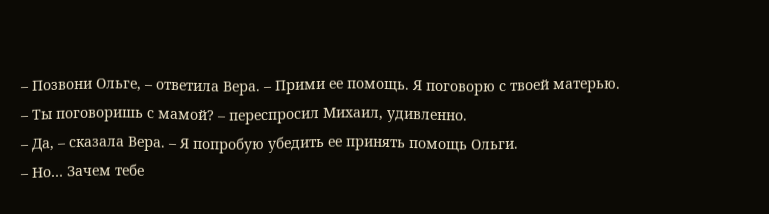– Позвони Ольге, – ответила Вера. – Прими ее помощь. Я поговорю с твоей матерью.
– Ты поговоришь с мамой? – переспросил Михаил, удивленно.
– Да, – сказала Вера. – Я попробую убедить ее принять помощь Ольги.
– Но… Зачем тебе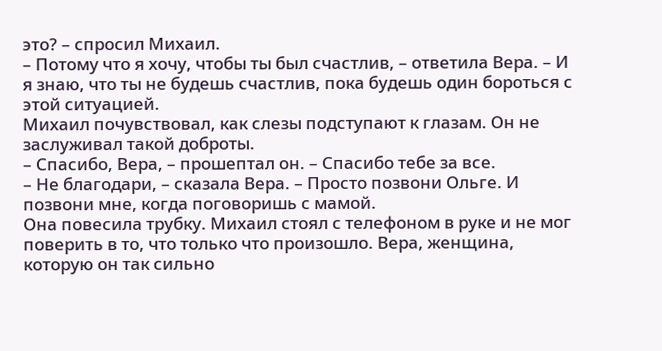это? – спросил Михаил.
– Потому что я хочу, чтобы ты был счастлив, – ответила Вера. – И я знаю, что ты не будешь счастлив, пока будешь один бороться с этой ситуацией.
Михаил почувствовал, как слезы подступают к глазам. Он не заслуживал такой доброты.
– Спасибо, Вера, – прошептал он. – Спасибо тебе за все.
– Не благодари, – сказала Вера. – Просто позвони Ольге. И позвони мне, когда поговоришь с мамой.
Она повесила трубку. Михаил стоял с телефоном в руке и не мог поверить в то, что только что произошло. Вера, женщина, которую он так сильно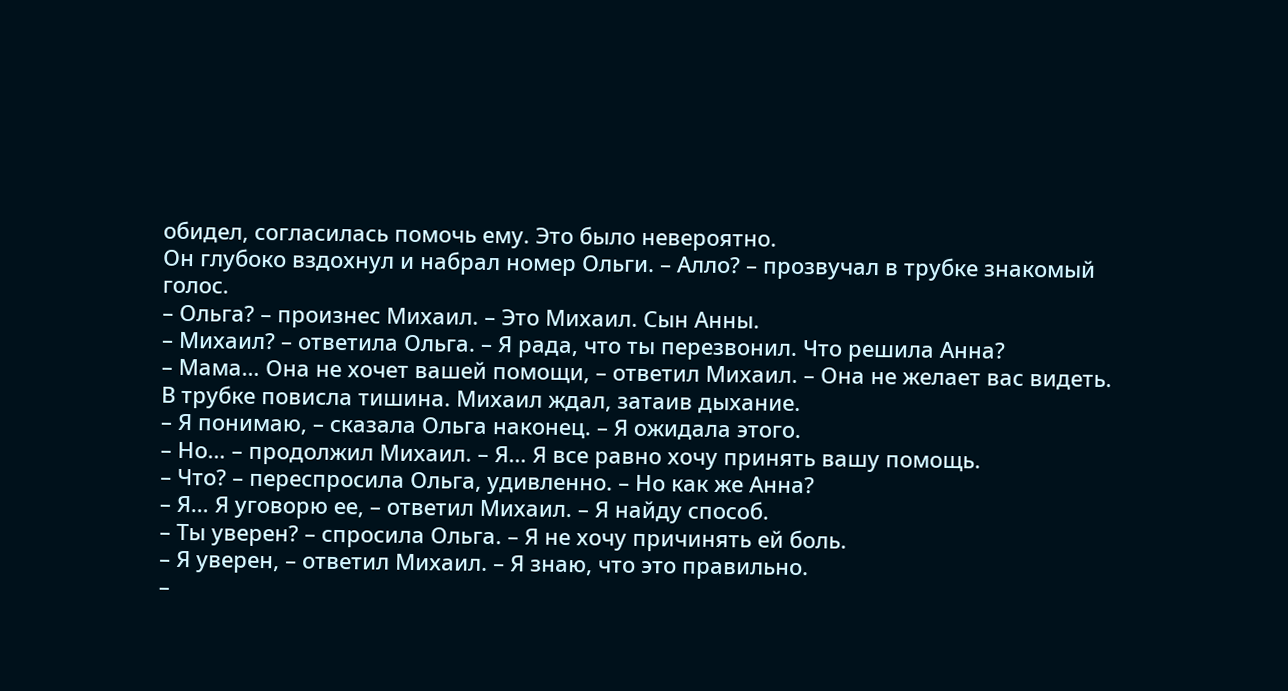обидел, согласилась помочь ему. Это было невероятно.
Он глубоко вздохнул и набрал номер Ольги. – Алло? – прозвучал в трубке знакомый голос.
– Ольга? – произнес Михаил. – Это Михаил. Сын Анны.
– Михаил? – ответила Ольга. – Я рада, что ты перезвонил. Что решила Анна?
– Мама… Она не хочет вашей помощи, – ответил Михаил. – Она не желает вас видеть.
В трубке повисла тишина. Михаил ждал, затаив дыхание.
– Я понимаю, – сказала Ольга наконец. – Я ожидала этого.
– Но… – продолжил Михаил. – Я… Я все равно хочу принять вашу помощь.
– Что? – переспросила Ольга, удивленно. – Но как же Анна?
– Я… Я уговорю ее, – ответил Михаил. – Я найду способ.
– Ты уверен? – спросила Ольга. – Я не хочу причинять ей боль.
– Я уверен, – ответил Михаил. – Я знаю, что это правильно.
–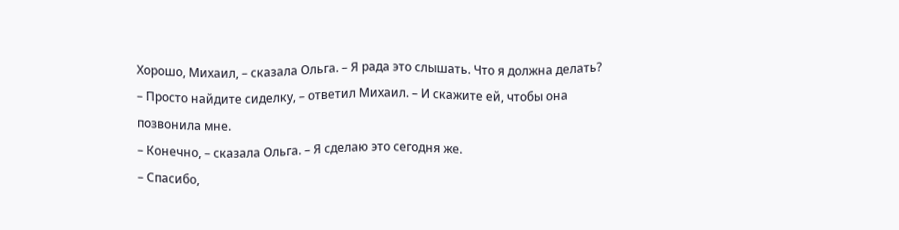Хорошо, Михаил, – сказала Ольга. – Я рада это слышать. Что я должна делать?
– Просто найдите сиделку, – ответил Михаил. – И скажите ей, чтобы она позвонила мне.
– Конечно, – сказала Ольга. – Я сделаю это сегодня же.
– Спасибо,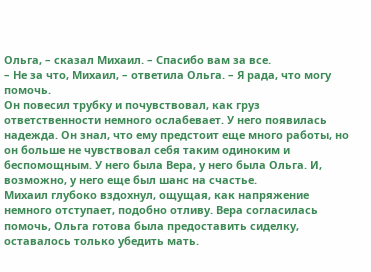Ольга, – сказал Михаил. – Спасибо вам за все.
– Не за что, Михаил, – ответила Ольга. – Я рада, что могу помочь.
Он повесил трубку и почувствовал, как груз ответственности немного ослабевает. У него появилась надежда. Он знал, что ему предстоит еще много работы, но он больше не чувствовал себя таким одиноким и беспомощным. У него была Вера, у него была Ольга. И, возможно, у него еще был шанс на счастье.
Михаил глубоко вздохнул, ощущая, как напряжение немного отступает, подобно отливу. Вера согласилась помочь, Ольга готова была предоставить сиделку, оставалось только убедить мать.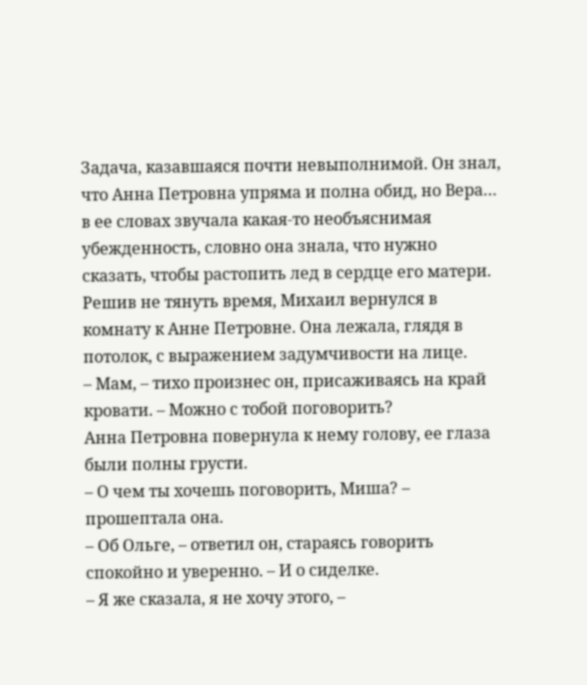Задача, казавшаяся почти невыполнимой. Он знал, что Анна Петровна упряма и полна обид, но Вера… в ее словах звучала какая-то необъяснимая убежденность, словно она знала, что нужно сказать, чтобы растопить лед в сердце его матери.
Решив не тянуть время, Михаил вернулся в комнату к Анне Петровне. Она лежала, глядя в потолок, с выражением задумчивости на лице.
– Мам, – тихо произнес он, присаживаясь на край кровати. – Можно с тобой поговорить?
Анна Петровна повернула к нему голову, ее глаза были полны грусти.
– О чем ты хочешь поговорить, Миша? – прошептала она.
– Об Ольге, – ответил он, стараясь говорить спокойно и уверенно. – И о сиделке.
– Я же сказала, я не хочу этого, –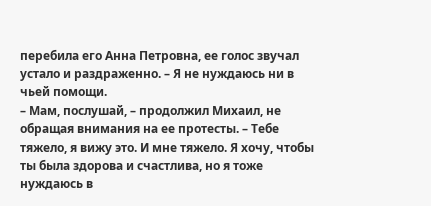перебила его Анна Петровна, ее голос звучал устало и раздраженно. – Я не нуждаюсь ни в чьей помощи.
– Мам, послушай, – продолжил Михаил, не обращая внимания на ее протесты. – Тебе тяжело, я вижу это. И мне тяжело. Я хочу, чтобы ты была здорова и счастлива, но я тоже нуждаюсь в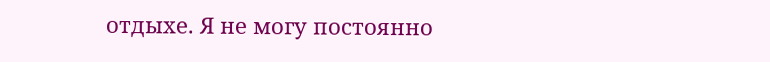отдыхе. Я не могу постоянно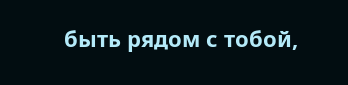быть рядом с тобой,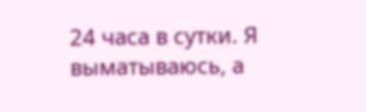24 часа в сутки. Я выматываюсь, а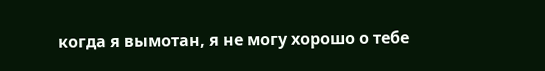когда я вымотан, я не могу хорошо о тебе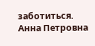заботиться.
Анна Петровна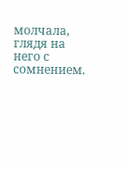молчала, глядя на него с сомнением.